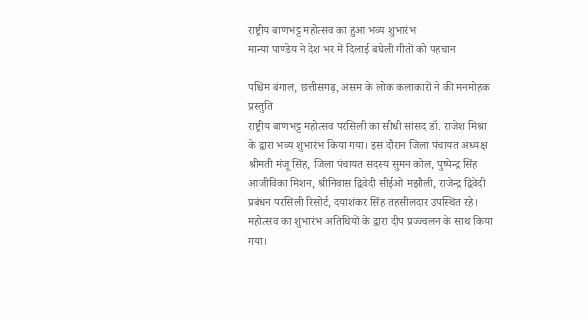राष्ट्रीय बाणभट्ट महोत्सव का हुआ भव्य शुभारंभ
मान्या पाण्डेय ने देश भर में दिलाई बघेली गीतों को पहचान

पश्चिम बंगाल, छत्तीसगढ़, असम के लोक कलाकारों ने की मनमोहक प्रस्तुति
राष्ट्रीय बाणभट्ट महोत्सव परसिली का सीधी सांसद डॉ. राजेश मिश्रा के द्वारा भव्य शुभारंभ किया गया। इस दौरान जिला पंचायत अध्यक्ष श्रीमती मंजू सिंह, जिला पंचायत सदस्य सुमन कोल, पुष्पेन्द्र सिंह आजीविका मिशन, श्रीनिवास द्विवेदी सीईओ मझौली, राजेन्द्र द्विवेदी प्रबंधन परसिली रिसोर्ट, दयाशंकर सिंह तहसीलदार उपस्थित रहे। महोत्सव का शुभारंभ अतिथियों के द्वारा दीप प्रज्ज्वलन के साथ किया गया।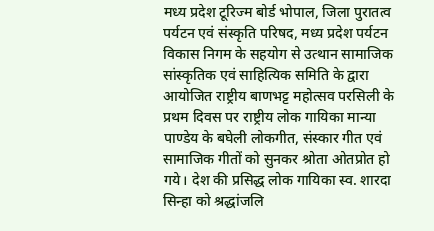मध्य प्रदेश टूरिज्म बोर्ड भोपाल, जिला पुरातत्व पर्यटन एवं संस्कृति परिषद, मध्य प्रदेश पर्यटन विकास निगम के सहयोग से उत्थान सामाजिक सांस्कृतिक एवं साहित्यिक समिति के द्वारा आयोजित राष्ट्रीय बाणभट्ट महोत्सव परसिली के प्रथम दिवस पर राष्ट्रीय लोक गायिका मान्या पाण्डेय के बघेली लोकगीत, संस्कार गीत एवं सामाजिक गीतों को सुनकर श्रोता ओतप्रोत हो गये। देश की प्रसिद्ध लोक गायिका स्व. शारदा सिन्हा को श्रद्धांजलि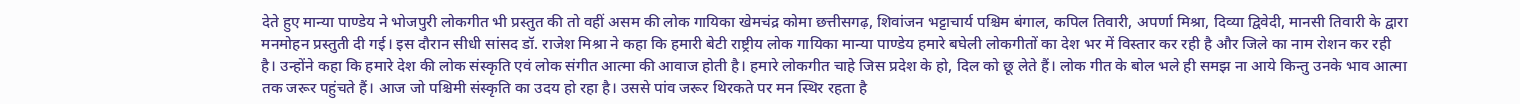देते हुए मान्या पाण्डेय ने भोजपुरी लोकगीत भी प्रस्तुत की तो वहीं असम की लोक गायिका खेमचंद्र कोमा छत्तीसगढ़, शिवांजन भट्टाचार्य पश्चिम बंगाल, कपिल तिवारी, अपर्णा मिश्रा, दिव्या द्विवेदी, मानसी तिवारी के द्वारा मनमोहन प्रस्तुती दी गई। इस दौरान सीधी सांसद डॉ. राजेश मिश्रा ने कहा कि हमारी बेटी राष्ट्रीय लोक गायिका मान्या पाण्डेय हमारे बघेली लोकगीतों का देश भर में विस्तार कर रही है और जिले का नाम रोशन कर रही है। उन्होंने कहा कि हमारे देश की लोक संस्कृति एवं लोक संगीत आत्मा की आवाज होती है। हमारे लोकगीत चाहे जिस प्रदेश के हो, दिल को छू लेते हैं। लोक गीत के बोल भले ही समझ ना आये किन्तु उनके भाव आत्मा तक जरूर पहुंचते हैं। आज जो पश्चिमी संस्कृति का उदय हो रहा है। उससे पांव जरूर थिरकते पर मन स्थिर रहता है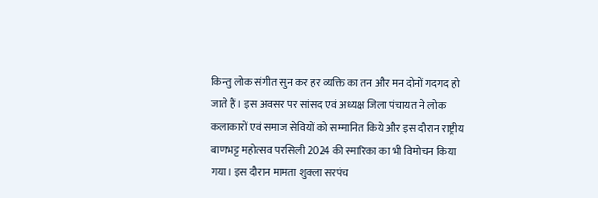किन्तु लोक संगीत सुन कर हर व्यक्ति का तन और मन दोनों गदगद हो जाते हैं। इस अवसर पर सांसद एवं अध्यक्ष जिला पंचायत ने लोक कलाकारों एवं समाज सेवियों को सम्मानित किये और इस दौरान राष्ट्रीय बाणभट्ट महोत्सव परसिली 2024 की स्मारिका का भी विमोचन किया गया। इस दौरान मामता शुक्ला सरपंच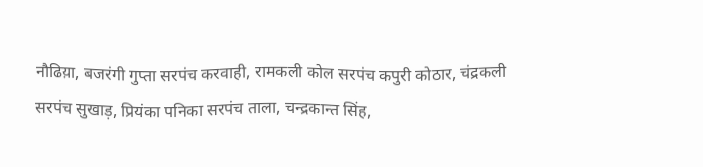नौढिय़ा, बजरंगी गुप्ता सरपंच करवाही, रामकली कोल सरपंच कपुरी कोठार, चंद्रकली सरपंच सुखाड़, प्रियंका पनिका सरपंच ताला, चन्द्रकान्त सिंह,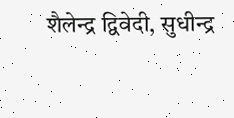शैलेन्द्र द्विवेदी, सुधीन्द्र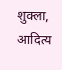शुक्ला, आदित्य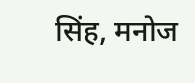सिंह, मनोज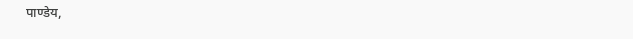पाण्डेय,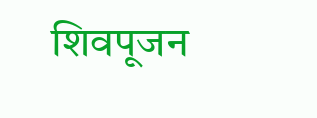शिवपूजन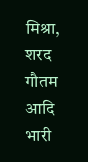मिश्रा, शरद गौतम आदि भारी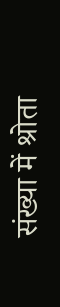संख्या में श्रोता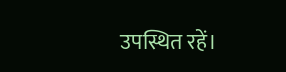उपस्थित रहें।